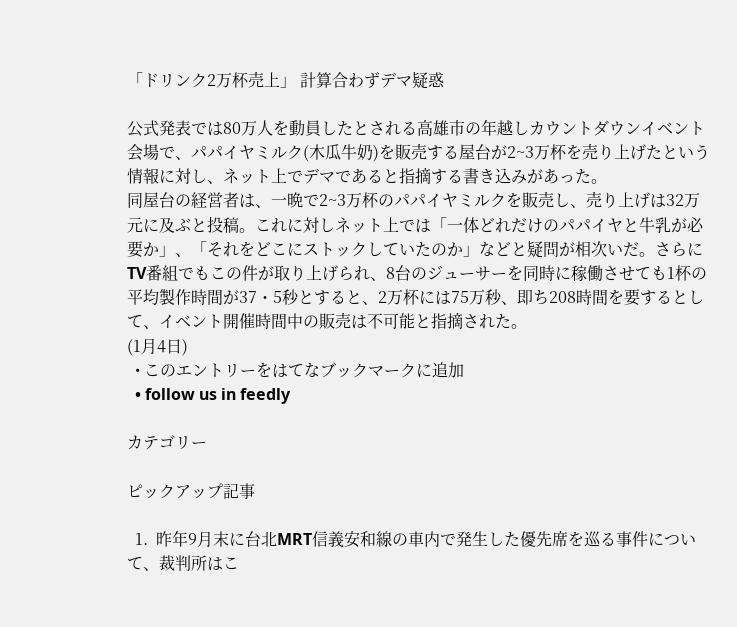「ドリンク2万杯売上」 計算合わずデマ疑惑

公式発表では80万人を動員したとされる高雄市の年越しカウントダウンイベント会場で、パパイヤミルク(木瓜牛奶)を販売する屋台が2~3万杯を売り上げたという情報に対し、ネット上でデマであると指摘する書き込みがあった。
同屋台の経営者は、一晩で2~3万杯のパパイヤミルクを販売し、売り上げは32万元に及ぶと投稿。これに対しネット上では「一体どれだけのパパイヤと牛乳が必要か」、「それをどこにストックしていたのか」などと疑問が相次いだ。さらにTV番組でもこの件が取り上げられ、8台のジューサーを同時に稼働させても1杯の平均製作時間が37・5秒とすると、2万杯には75万秒、即ち208時間を要するとして、イベント開催時間中の販売は不可能と指摘された。
(1月4日)
  • このエントリーをはてなブックマークに追加
  • follow us in feedly

カテゴリー

ピックアップ記事

  1.  昨年9月末に台北MRT信義安和線の車内で発生した優先席を巡る事件について、裁判所はこ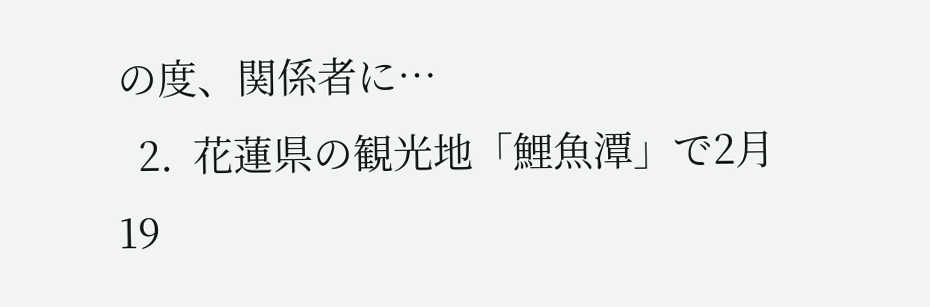の度、関係者に…
  2.  花蓮県の観光地「鯉魚潭」で2月19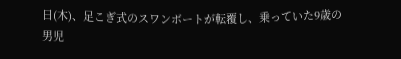日(木)、足こぎ式のスワンボートが転覆し、乗っていた9歳の男児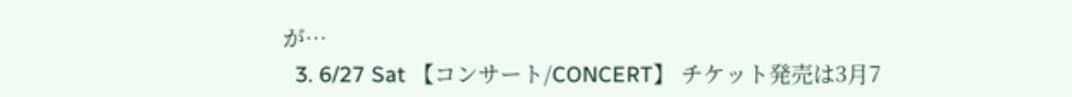が…
  3. 6/27 Sat 【コンサート/CONCERT】 チケット発売は3月7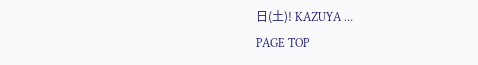日(土)! KAZUYA …
PAGE TOP